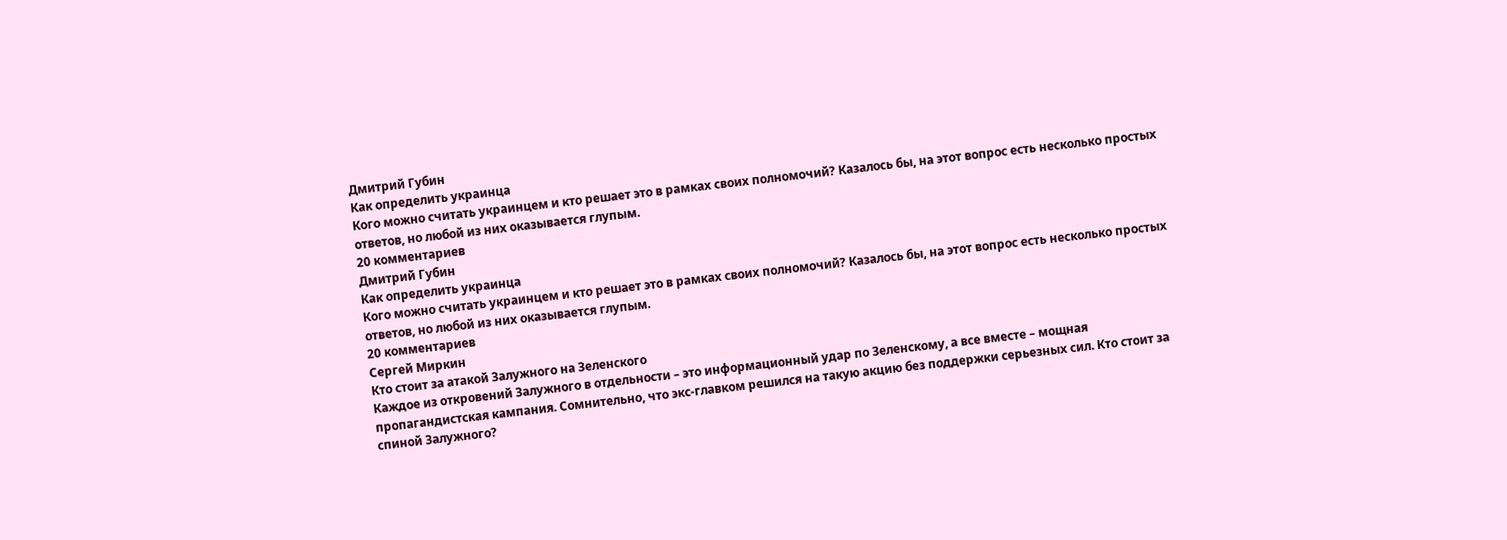Дмитрий Губин
Как определить украинца
Кого можно считать украинцем и кто решает это в рамках своих полномочий? Казалось бы, на этот вопрос есть несколько простых ответов, но любой из них оказывается глупым.
20 комментариев
Дмитрий Губин
Как определить украинца
Кого можно считать украинцем и кто решает это в рамках своих полномочий? Казалось бы, на этот вопрос есть несколько простых ответов, но любой из них оказывается глупым.
20 комментариев
Сергей Миркин
Кто стоит за атакой Залужного на Зеленского
Каждое из откровений Залужного в отдельности – это информационный удар по Зеленскому, а все вместе – мощная пропагандистская кампания. Сомнительно, что экс-главком решился на такую акцию без поддержки серьезных сил. Кто стоит за спиной Залужного?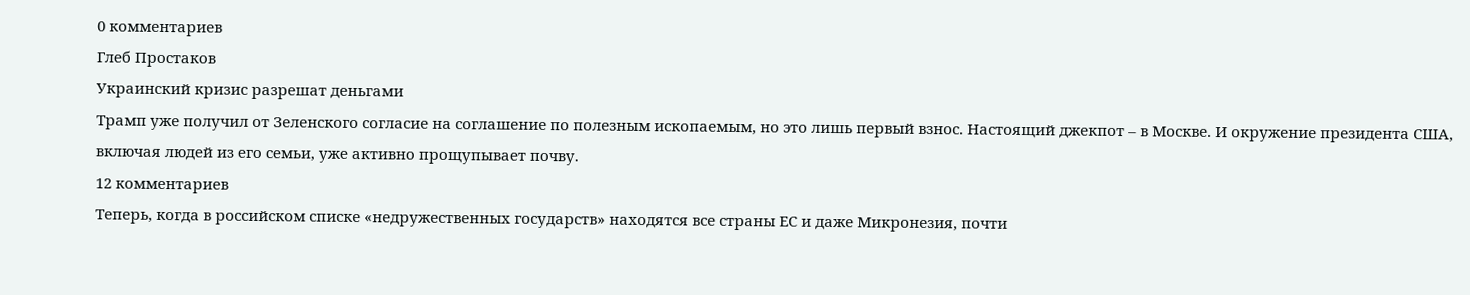0 комментариев
Глеб Простаков
Украинский кризис разрешат деньгами
Трамп уже получил от Зеленского согласие на соглашение по полезным ископаемым, но это лишь первый взнос. Настоящий джекпот – в Москве. И окружение президента США, включая людей из его семьи, уже активно прощупывает почву.
12 комментариев
Теперь, когда в российском списке «недружественных государств» находятся все страны ЕС и даже Микронезия, почти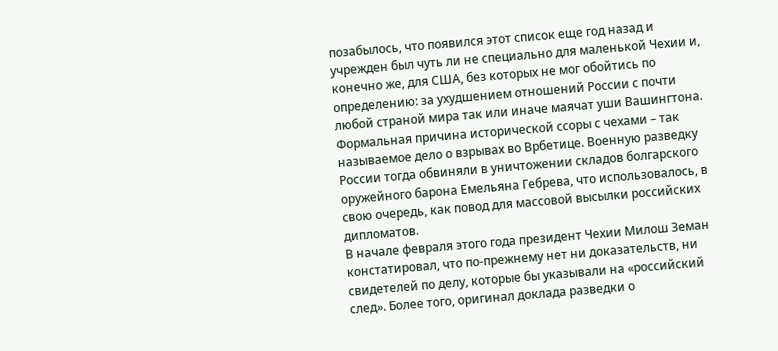позабылось, что появился этот список еще год назад и учрежден был чуть ли не специально для маленькой Чехии и, конечно же, для США, без которых не мог обойтись по определению: за ухудшением отношений России с почти любой страной мира так или иначе маячат уши Вашингтона.
Формальная причина исторической ссоры с чехами – так называемое дело о взрывах во Врбетице. Военную разведку России тогда обвиняли в уничтожении складов болгарского оружейного барона Емельяна Гебрева, что использовалось, в свою очередь, как повод для массовой высылки российских дипломатов.
В начале февраля этого года президент Чехии Милош Земан констатировал, что по-прежнему нет ни доказательств, ни свидетелей по делу, которые бы указывали на «российский след». Более того, оригинал доклада разведки о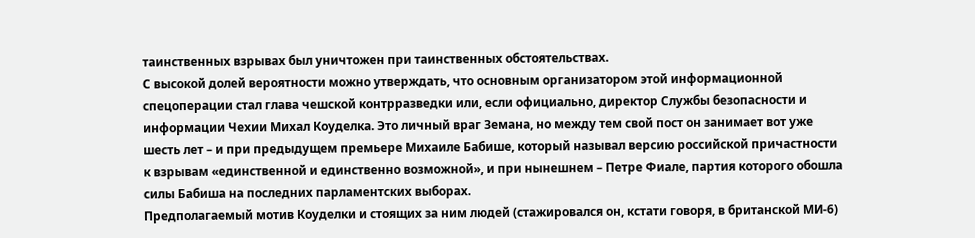таинственных взрывах был уничтожен при таинственных обстоятельствах.
С высокой долей вероятности можно утверждать, что основным организатором этой информационной спецоперации стал глава чешской контрразведки или, если официально, директор Службы безопасности и информации Чехии Михал Коуделка. Это личный враг Земана, но между тем свой пост он занимает вот уже шесть лет – и при предыдущем премьере Михаиле Бабише, который называл версию российской причастности к взрывам «единственной и единственно возможной», и при нынешнем – Петре Фиале, партия которого обошла силы Бабиша на последних парламентских выборах.
Предполагаемый мотив Коуделки и стоящих за ним людей (стажировался он, кстати говоря, в британской MИ-6)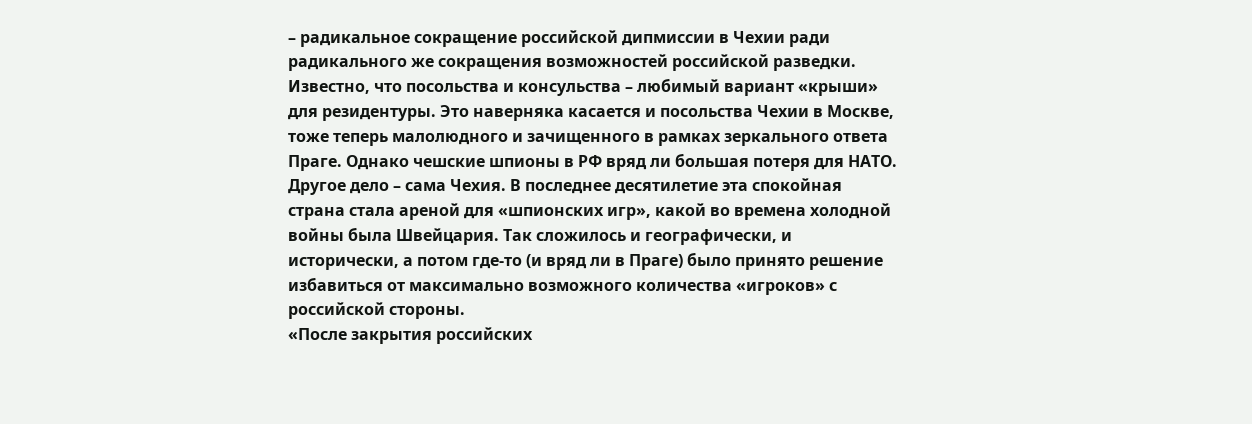– радикальное сокращение российской дипмиссии в Чехии ради радикального же сокращения возможностей российской разведки.
Известно, что посольства и консульства – любимый вариант «крыши» для резидентуры. Это наверняка касается и посольства Чехии в Москве, тоже теперь малолюдного и зачищенного в рамках зеркального ответа Праге. Однако чешские шпионы в РФ вряд ли большая потеря для НАТО.
Другое дело – сама Чехия. В последнее десятилетие эта спокойная страна стала ареной для «шпионских игр», какой во времена холодной войны была Швейцария. Так сложилось и географически, и исторически, а потом где-то (и вряд ли в Праге) было принято решение избавиться от максимально возможного количества «игроков» с российской стороны.
«После закрытия российских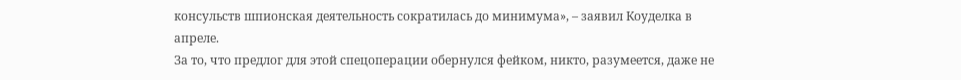консульств шпионская деятельность сократилась до минимума», – заявил Коуделка в апреле.
За то, что предлог для этой спецоперации обернулся фейком, никто, разумеется, даже не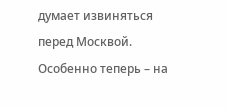думает извиняться перед Москвой. Особенно теперь – на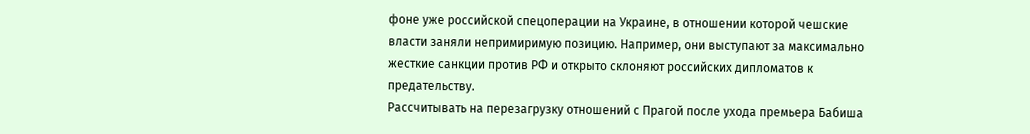фоне уже российской спецоперации на Украине, в отношении которой чешские власти заняли непримиримую позицию. Например, они выступают за максимально жесткие санкции против РФ и открыто склоняют российских дипломатов к предательству.
Рассчитывать на перезагрузку отношений с Прагой после ухода премьера Бабиша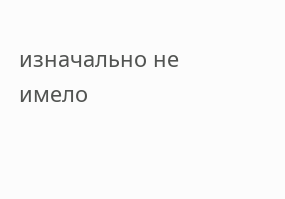изначально не имело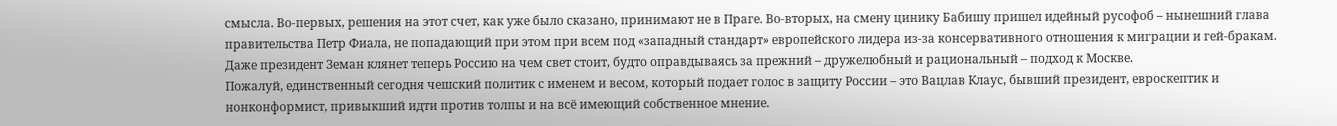смысла. Во-первых, решения на этот счет, как уже было сказано, принимают не в Праге. Во-вторых, на смену цинику Бабишу пришел идейный русофоб – нынешний глава правительства Петр Фиала, не попадающий при этом при всем под «западный стандарт» европейского лидера из-за консервативного отношения к миграции и гей-бракам.
Даже президент Земан клянет теперь Россию на чем свет стоит, будто оправдываясь за прежний – дружелюбный и рациональный – подход к Москве.
Пожалуй, единственный сегодня чешский политик с именем и весом, который подает голос в защиту России – это Вацлав Клаус, бывший президент, евроскептик и нонконформист, привыкший идти против толпы и на всё имеющий собственное мнение.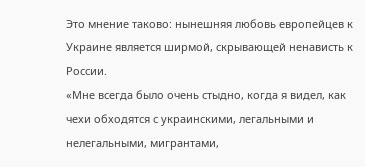Это мнение таково: нынешняя любовь европейцев к Украине является ширмой, скрывающей ненависть к России.
«Мне всегда было очень стыдно, когда я видел, как чехи обходятся с украинскими, легальными и нелегальными, мигрантами,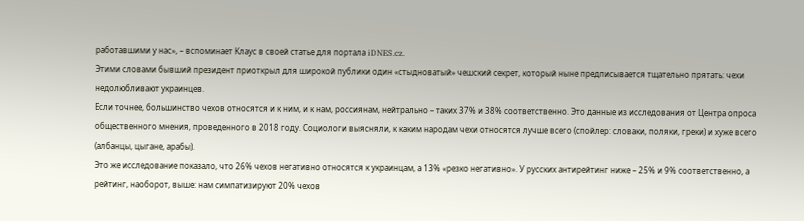работавшими у нас», – вспоминает Клаус в своей статье для портала iDNES.cz.
Этими словами бывший президент приоткрыл для широкой публики один «стыдноватый» чешский секрет, который ныне предписывается тщательно прятать: чехи недолюбливают украинцев.
Если точнее, большинство чехов относятся и к ним, и к нам, россиянам, нейтрально – таких 37% и 38% соответственно. Это данные из исследования от Центра опроса общественного мнения, проведенного в 2018 году. Социологи выясняли, к каким народам чехи относятся лучше всего (спойлер: словаки, поляки, греки) и хуже всего (албанцы, цыгане, арабы).
Это же исследование показало, что 26% чехов негативно относятся к украинцам, а 13% «резко негативно». У русских антирейтинг ниже – 25% и 9% соответственно, а рейтинг, наоборот, выше: нам симпатизируют 20% чехов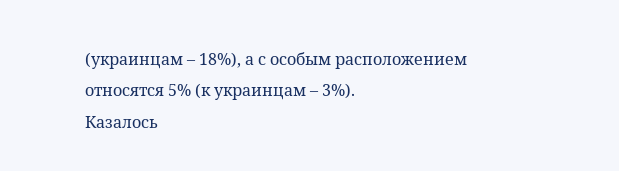(украинцам – 18%), а с особым расположением относятся 5% (к украинцам – 3%).
Казалось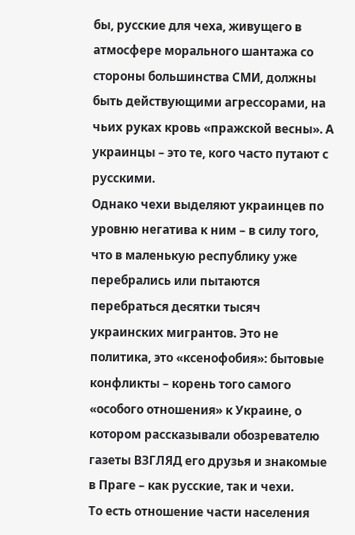бы, русские для чеха, живущего в атмосфере морального шантажа со стороны большинства СМИ, должны быть действующими агрессорами, на чьих руках кровь «пражской весны». А украинцы – это те, кого часто путают с русскими.
Однако чехи выделяют украинцев по уровню негатива к ним – в силу того, что в маленькую республику уже перебрались или пытаются перебраться десятки тысяч украинских мигрантов. Это не политика, это «ксенофобия»: бытовые конфликты – корень того самого «особого отношения» к Украине, о котором рассказывали обозревателю газеты ВЗГЛЯД его друзья и знакомые в Праге – как русские, так и чехи.
То есть отношение части населения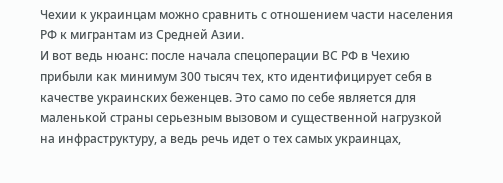Чехии к украинцам можно сравнить с отношением части населения РФ к мигрантам из Средней Азии.
И вот ведь нюанс: после начала спецоперации ВС РФ в Чехию прибыли как минимум 300 тысяч тех, кто идентифицирует себя в качестве украинских беженцев. Это само по себе является для маленькой страны серьезным вызовом и существенной нагрузкой на инфраструктуру, а ведь речь идет о тех самых украинцах,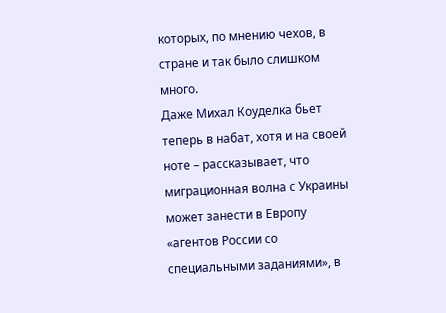которых, по мнению чехов, в стране и так было слишком много.
Даже Михал Коуделка бьет теперь в набат, хотя и на своей ноте – рассказывает, что миграционная волна с Украины может занести в Европу «агентов России со специальными заданиями», в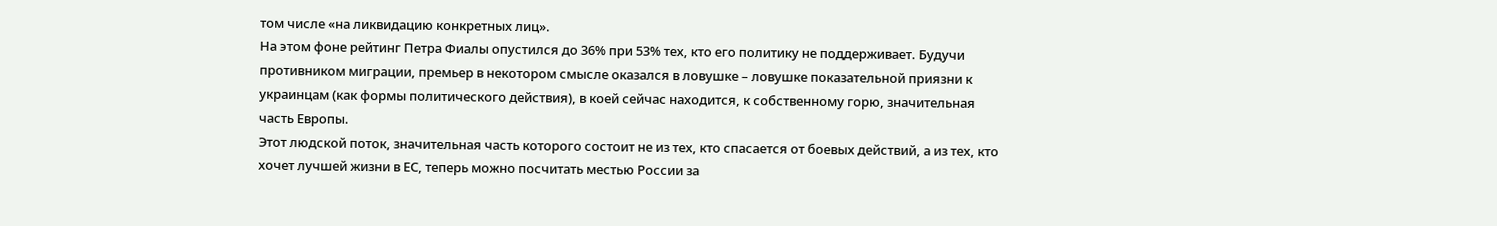том числе «на ликвидацию конкретных лиц».
На этом фоне рейтинг Петра Фиалы опустился до 36% при 53% тех, кто его политику не поддерживает. Будучи противником миграции, премьер в некотором смысле оказался в ловушке – ловушке показательной приязни к украинцам (как формы политического действия), в коей сейчас находится, к собственному горю, значительная часть Европы.
Этот людской поток, значительная часть которого состоит не из тех, кто спасается от боевых действий, а из тех, кто хочет лучшей жизни в ЕС, теперь можно посчитать местью России за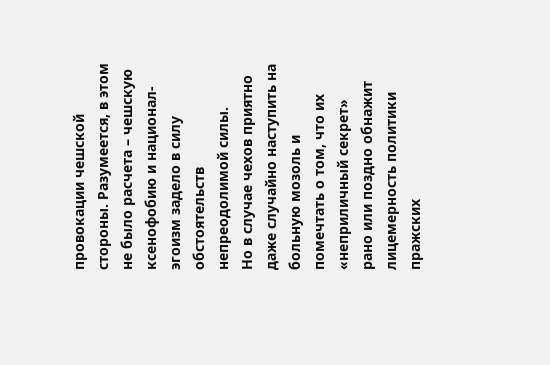провокации чешской стороны. Разумеется, в этом не было расчета – чешскую ксенофобию и национал-эгоизм задело в силу обстоятельств непреодолимой силы.
Но в случае чехов приятно даже случайно наступить на больную мозоль и помечтать о том, что их «неприличный секрет» рано или поздно обнажит лицемерность политики пражских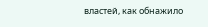властей, как обнажило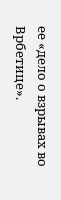ее «дело о взрывах во Врбетице».